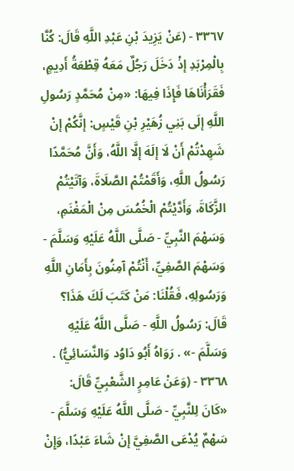٣٣٦٧ - (عَنْ يَزِيدَ بْنِ عَبْدِ اللَّهِ قَالَ: كُنَّا بِالْمِرْبَدِ إذْ دَخَلَ رَجُلٌ مَعَهُ قِطْعَةُ أَدِيمٍ، فَقَرَأْنَاهَا فَإِذَا فِيهَا: «مِنْ مُحَمَّدٍ رَسُولِ اللَّهِ إلَى بَنِي زُهَيْرِ بْنِ قَيْسٍ: إنَّكُمْ إنْ شَهِدْتُمْ أَنْ لَا إلَهَ إلَّا اللَّهُ، وَأَنَّ مُحَمَّدًا رَسُولُ اللَّهِ، وَأَقَمْتُمْ الصَّلَاةَ، وَآتَيْتُمْ الزَّكَاةَ، وَأَدَّيْتُمْ الْخُمُسَ مِنْ الْمَغْنَمِ، وَسَهْمَ النَّبِيِّ - صَلَّى اللَّهُ عَلَيْهِ وَسَلَّمَ - وَسَهْمَ الصَّفِيِّ، أَنْتُمْ آمِنُونَ بِأَمَانِ اللَّهِ وَرَسُولِهِ، فَقُلْنَا: مَنْ كَتَبَ لَكَ هَذَا؟ قَالَ: رَسُولُ اللَّهِ - صَلَّى اللَّهُ عَلَيْهِ وَسَلَّمَ -» . رَوَاهُ أَبُو دَاوُد وَالنَّسَائِيُّ) .
٣٣٦٨ - (وَعَنْ عَامِرٍ الشَّعْبِيِّ قَالَ: «كَانَ لِلنَّبِيِّ - صَلَّى اللَّهُ عَلَيْهِ وَسَلَّمَ - سَهْمٌ يُدْعَى الصَّفِيَّ إنْ شَاءَ عَبْدًا، وَإِنْ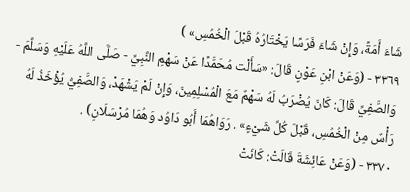شَاءَ أَمَةً، وَإِنْ شَاءَ فَرَسًا يَخْتَارُهُ قَبْلَ الْخُمُسِ» )
٣٣٦٩ - (وَعَنْ ابْنِ عَوْنٍ قَالَ: «سَأَلْت مُحَمَّدًا عَنْ سَهْمِ النَّبِيِّ - صَلَّى اللَّهُ عَلَيْهِ وَسَلَّمَ - وَالصَّفِيِّ قَالَ: كَانَ يُضْرَبُ لَهُ سَهْمٌ مَعَ الْمُسْلِمِينَ، وَإِنْ لَمْ يَشْهَدْ، وَالصَّفِيُّ يُؤْخَذُ لَهُ رَأْسٌ مِنْ الْخُمُسِ، قَبْلَ كُلِّ شَيْءٍ» . رَوَاهُمَا أَبُو دَاوُد وَهُمَا مُرْسَلَانِ) .
٣٣٧٠ - (وَعَنْ عَائِشَةَ قَالَتْ: كَانَتْ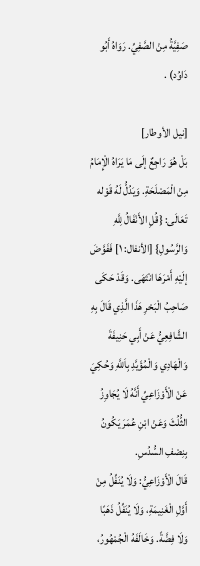صَفِيَّةُ مِنْ الصَّفِيِّ. رَوَاهُ أَبُو دَاوُد) .

[نيل الأوطار]
بَلْ هُوَ رَاجِعٌ إلَى مَا يَرَاهُ الْإِمَامُ مِنْ الْمَصْلَحَةِ. وَيَدُلُّ لَهُ قَوْله تَعَالَى: {قُلِ الأَنْفَالُ لِلَّهِ وَالرَّسُولِ} [الأنفال: ١] فَفَوَّضَ إلَيْهِ أَمْرَهَا انْتَهَى. وَقَدْ حَكَى صَاحِبُ الْبَحْرِ هَذَا الَّذِي قَالَ بِهِ الشَّافِعِيُّ عَنْ أَبِي حَنِيفَةَ وَالْهَادِي وَالْمُؤَيَّدِ بِاَللَّهِ وَحُكِيَ عَنْ الْأَوْزَاعِيِّ أَنَّهُ لَا يُجَاوِزُ الثُّلُثَ وَعَنْ ابْنِ عُمَرَ يَكُونُ بِنِصْفِ السُّدُسِ.
قَالَ الْأَوْزَاعِيُّ: وَلَا يُنَفِّلُ مِنْ أَوَّلِ الْغَنِيمَةِ، وَلَا يُنَفِّلُ ذَهَبًا وَلَا فِضَّةً. وَخَالَفَهُ الْجُمْهُورُ،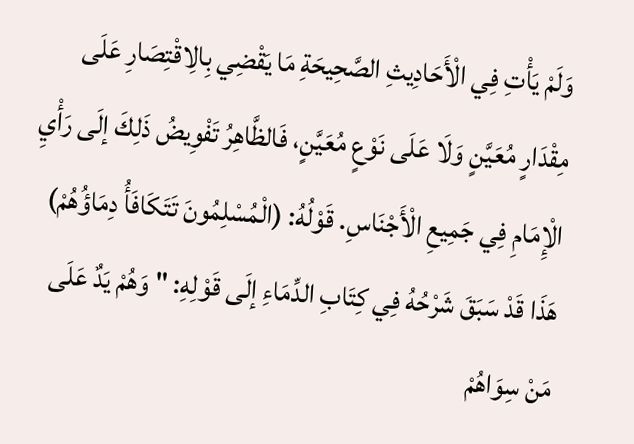وَلَمْ يَأْتِ فِي الْأَحَادِيثِ الصَّحِيحَةِ مَا يَقْضِي بِالِاقْتِصَارِ عَلَى مِقْدَارٍ مُعَيَّنٍ وَلَا عَلَى نَوْعٍ مُعَيَّنٍ، فَالظَّاهِرُ تَفْوِيضُ ذَلِكَ إلَى رَأْيِ الْإِمَامِ فِي جَمِيعِ الْأَجْنَاسِ. قَوْلُهُ: (الْمُسْلِمُونَ تَتَكَافَأُ دِمَاؤُهُمْ) هَذَا قَدْ سَبَقَ شَرْحُهُ فِي كِتَابِ الدِّمَاءِ إلَى قَوْلِهِ: " وَهُمْ يَدٌ عَلَى مَنْ سِوَاهُمْ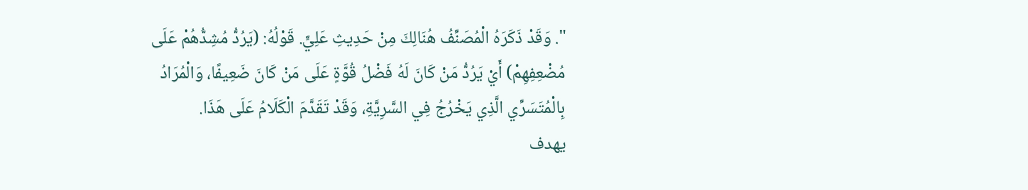". وَقَدْ ذَكَرَهُ الْمُصَنِّفُ هُنَالِكَ مِنْ حَدِيثِ عَلِيٍّ. قَوْلُهُ: (يَرُدُّ مُشِدُّهُمْ عَلَى مُضْعِفِهِمْ) أَيْ يَرُدُّ مَنْ كَانَ لَهُ فَضْلُ قُوَّةٍ عَلَى مَنْ كَانَ ضَعِيفًا، وَالْمُرَادُ بِالْمُتَسَرِّي الَّذِي يَخْرُجُ فِي السَّرِيَّةِ، وَقَدْ تَقَدَّمَ الْكَلَامُ عَلَى هَذَا.
يهدف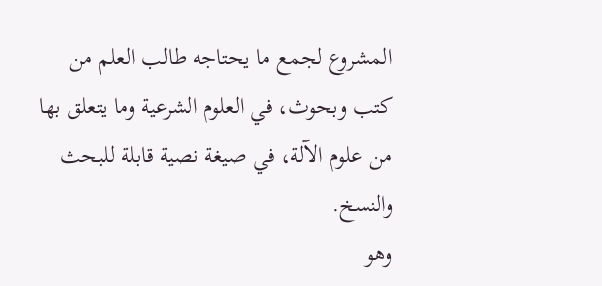المشروع لجمع ما يحتاجه طالب العلم من كتب وبحوث، في العلوم الشرعية وما يتعلق بها من علوم الآلة، في صيغة نصية قابلة للبحث والنسخ.
وهو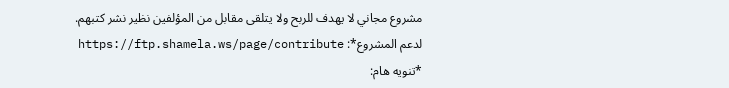مشروع مجاني لا يهدف للربح ولا يتلقى مقابل من المؤلفين نظير نشر كتبهم.
لدعم المشروع*: https://ftp.shamela.ws/page/contribute
*تنويه هام: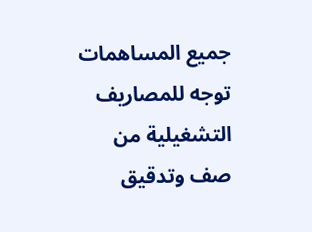جميع المساهمات توجه للمصاريف التشغيلية من صف وتدقيق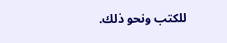للكتب ونحو ذلك.